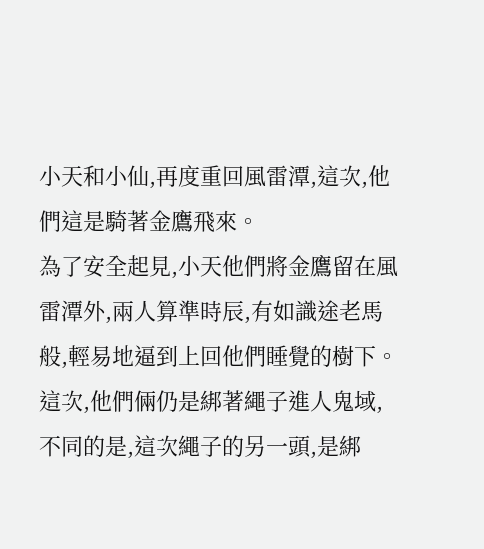小天和小仙,再度重回風雷潭,這次,他們這是騎著金鷹飛來。
為了安全起見,小天他們將金鷹留在風雷潭外,兩人算準時辰,有如識途老馬般,輕易地逼到上回他們睡覺的樹下。
這次,他們倆仍是綁著繩子進人鬼域,不同的是,這次繩子的另一頭,是綁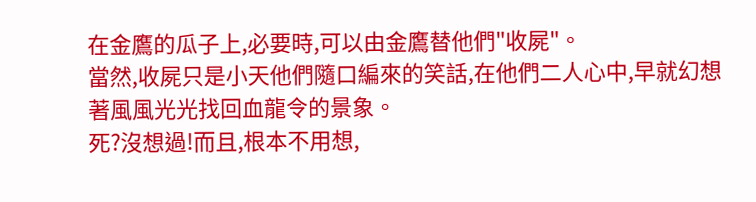在金鷹的瓜子上,必要時,可以由金鷹替他們"收屍"。
當然,收屍只是小天他們隨口編來的笑話,在他們二人心中,早就幻想著風風光光找回血龍令的景象。
死?沒想過!而且,根本不用想,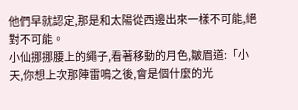他們早就認定,那是和太陽從西邊出來一樣不可能,絕對不可能。
小仙挪挪腰上的繩子,看著移動的月色,皺眉道:「小天,你想上次那陣雷鳴之後,會是個什麼的光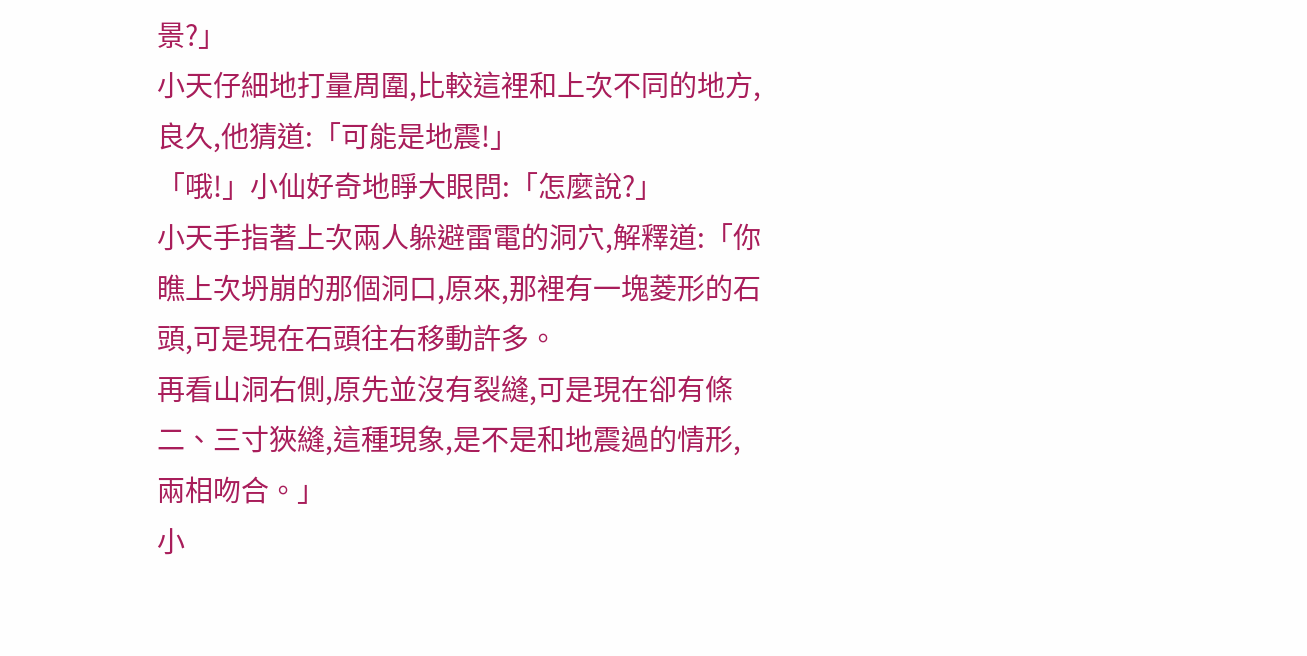景?」
小天仔細地打量周圍,比較這裡和上次不同的地方,良久,他猜道:「可能是地震!」
「哦!」小仙好奇地睜大眼問:「怎麼說?」
小天手指著上次兩人躲避雷電的洞穴,解釋道:「你瞧上次坍崩的那個洞口,原來,那裡有一塊菱形的石頭,可是現在石頭往右移動許多。
再看山洞右側,原先並沒有裂縫,可是現在卻有條二、三寸狹縫,這種現象,是不是和地震過的情形,兩相吻合。」
小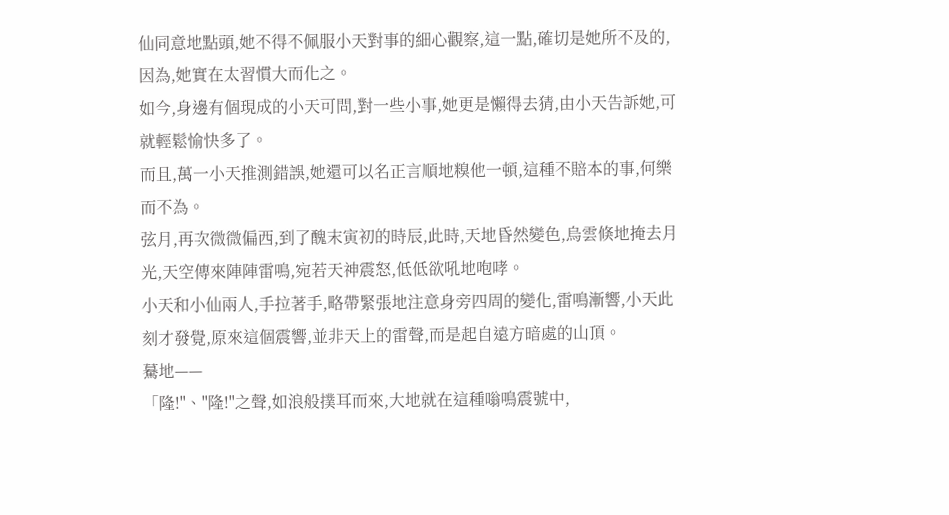仙同意地點頭,她不得不佩服小天對事的細心觀察,這一點,確切是她所不及的,因為,她實在太習慣大而化之。
如今,身邊有個現成的小天可問,對一些小事,她更是懶得去猜,由小天告訴她,可就輕鬆愉快多了。
而且,萬一小天推測錯誤,她還可以名正言順地糗他一頓,這種不賠本的事,何樂而不為。
弦月,再次微微偏西,到了醜末寅初的時辰,此時,天地昏然變色,烏雲倏地掩去月光,天空傳來陣陣雷鳴,宛若天神震怒,低低欲吼地咆哮。
小天和小仙兩人,手拉著手,略帶緊張地注意身旁四周的變化,雷鳴漸響,小天此刻才發覺,原來這個震響,並非天上的雷聲,而是起自遠方暗處的山頂。
驀地——
「隆!"、"隆!"之聲,如浪般撲耳而來,大地就在這種嗡鳴震號中,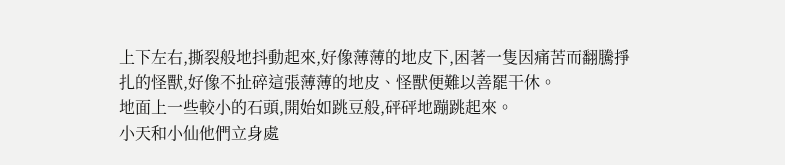上下左右,撕裂般地抖動起來,好像薄薄的地皮下,困著一隻因痛苦而翻騰掙扎的怪獸,好像不扯碎這張薄薄的地皮、怪獸便難以善罷干休。
地面上一些較小的石頭,開始如跳豆般,砰砰地蹦跳起來。
小天和小仙他們立身處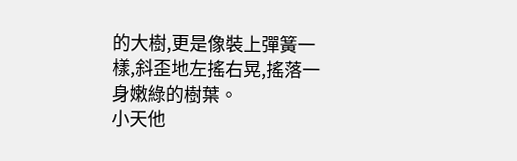的大樹,更是像裝上彈簧一樣,斜歪地左搖右晃,搖落一身嫩綠的樹葉。
小天他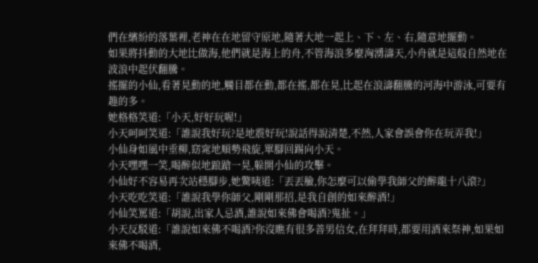們在繽紛的落葉裡,老神在在地留守原地,隨著大地一起上、下、左、右,隨意地擺動。
如果將抖動的大地比做海,他們就是海上的舟,不管海浪多麼洶湧濤天,小舟就是這般自然地在波浪中起伏翻騰。
搖擺的小仙,看著晃動的地,觸目都在動,都在搖,都在晃,比起在浪濤翻騰的河海中游泳,可要有趣的多。
她格格笑道:「小天,好好玩喔!」
小天呵呵笑道:「誰說我好玩?是地震好玩!說話得說清楚,不然,人家會誤會你在玩弄我!」
小仙身如風中垂柳,窈窕地順勢飛旋,單腳回踢向小天。
小天嘿嘿一笑,喝醉似地踉蹌一晃,躲開小仙的攻擊。
小仙好不容易再次站穩腳步,她驚咦道:「丟丟臉,你怎麼可以偷學我師父的醉龍十八滾?」
小天吃吃笑道:「誰說我學你師父,剛剛那招,是我自創的如來醉酒!」
小仙笑罵道:「胡說,出家人忌酒,誰說如來佛會喝酒?鬼扯。」
小天反駁道:「誰說如來佛不喝酒?你沒瞧有很多善男信女,在拜拜時,都要用酒來祭神,如果如來佛不喝酒,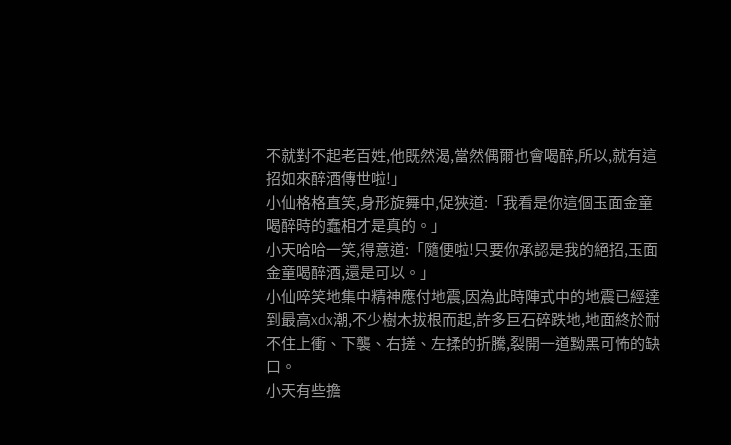不就對不起老百姓,他既然渴,當然偶爾也會喝醉,所以,就有這招如來醉酒傳世啦!」
小仙格格直笑,身形旋舞中,促狹道:「我看是你這個玉面金童喝醉時的蠢相才是真的。」
小天哈哈一笑,得意道:「隨便啦!只要你承認是我的絕招,玉面金童喝醉酒,還是可以。」
小仙啐笑地集中精神應付地震,因為此時陣式中的地震已經達到最高xdx潮,不少樹木拔根而起,許多巨石碎跌地,地面終於耐不住上衝、下襲、右搓、左揉的折騰,裂開一道黝黑可怖的缺口。
小天有些擔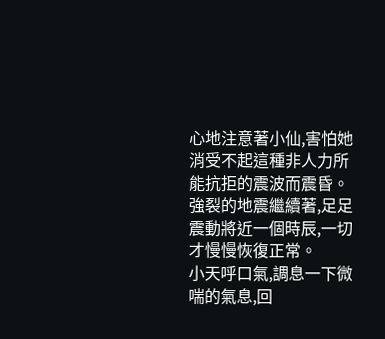心地注意著小仙,害怕她消受不起這種非人力所能抗拒的震波而震昏。
強裂的地震繼續著,足足震動將近一個時辰,一切才慢慢恢復正常。
小天呼口氣,調息一下微喘的氣息,回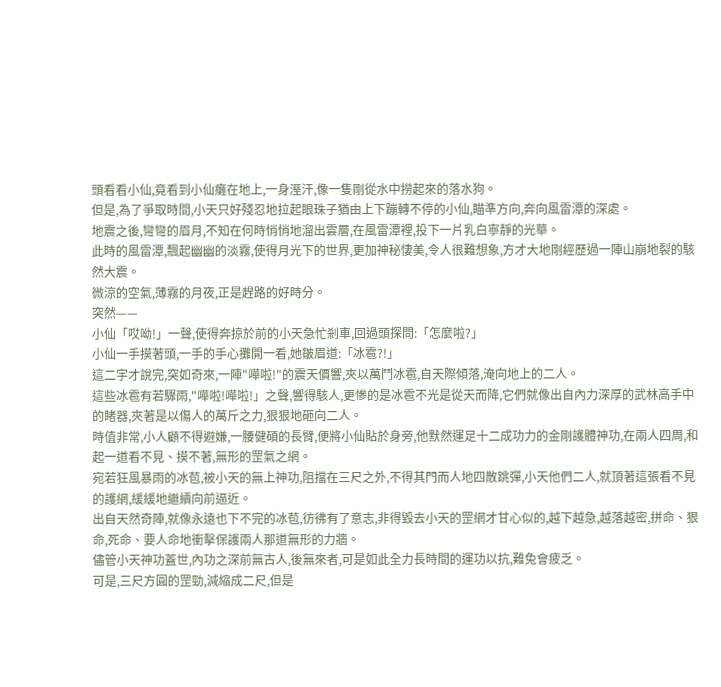頭看看小仙,竟看到小仙癱在地上,一身溼汗,像一隻剛從水中撈起來的落水狗。
但是,為了爭取時間,小天只好殘忍地拉起眼珠子猶由上下蹦轉不停的小仙,瞄準方向,奔向風雷潭的深處。
地震之後,彎彎的眉月,不知在何時悄悄地溜出雲層,在風雷潭裡,投下一片乳白寧靜的光華。
此時的風雷潭,飄起幽幽的淡霧,使得月光下的世界,更加神秘悽美,令人很難想象,方才大地剛經歷過一陣山崩地裂的駭然大震。
微涼的空氣,薄霧的月夜,正是趕路的好時分。
突然——
小仙「哎呦!」一聲,使得奔掠於前的小天急忙剎車,回過頭探問:「怎麼啦?」
小仙一手摸著頭,一手的手心攤開一看,她皺眉道:「冰雹?!」
這二宇才說完,突如奇來,一陣"嘩啦!"的震天價響,夾以萬鬥冰雹,自天際傾落,淹向地上的二人。
這些冰雹有若驟雨,"嘩啦!嘩啦!」之聲,響得駭人,更慘的是冰雹不光是從天而降,它們就像出自內力深厚的武林高手中的睹器,夾著是以傷人的萬斤之力,狠狠地砸向二人。
時值非常,小人顧不得避嫌,一腰健碩的長臂,便將小仙貼於身旁,他默然運足十二成功力的金剛護體神功,在兩人四周,和起一道看不見、摸不著,無形的罡氣之網。
宛若狂風暴雨的冰苞,被小天的無上神功,阻擋在三尺之外,不得其門而人地四散跳彈,小天他們二人,就頂著這張看不見的護網,緩緩地繼續向前逼近。
出自天然奇陣,就像永遠也下不完的冰苞,彷彿有了意志,非得毀去小天的罡網才甘心似的,越下越急,越落越密,拼命、狠命,死命、要人命地衝擊保護兩人那道無形的力牆。
儘管小天神功蓋世,內功之深前無古人,後無來者,可是如此全力長時間的運功以抗,難兔會疲乏。
可是,三尺方圓的罡勁,減縮成二尺,但是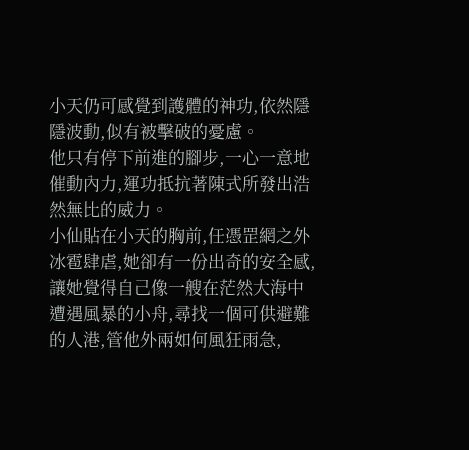小天仍可感覺到護體的神功,依然隱隱波動,似有被擊破的憂慮。
他只有停下前進的腳步,一心一意地催動內力,運功抵抗著陳式所發出浩然無比的威力。
小仙貼在小天的胸前,任憑罡網之外冰雹肆虐,她卻有一份出奇的安全感,讓她覺得自己像一艘在茫然大海中遭遇風暴的小舟,尋找一個可供避難的人港,管他外兩如何風狂雨急,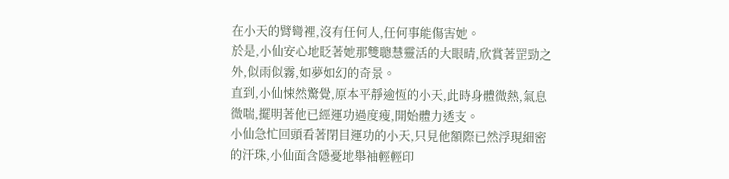在小天的臂彎裡,沒有任何人,任何事能傷害她。
於是,小仙安心地眨著她那雙聰慧靈活的大眼晴,欣賞著罡勁之外,似雨似霧,如夢如幻的奇景。
直到,小仙悚然驚覺,原本平靜逾恆的小天,此時身體微熱,氣息微喘,擺明著他已經運功過度瘦,開始體力透支。
小仙急忙回頭看著閉目運功的小天,只見他額際已然浮現細密的汗珠,小仙面含隱憂地舉袖輕輕印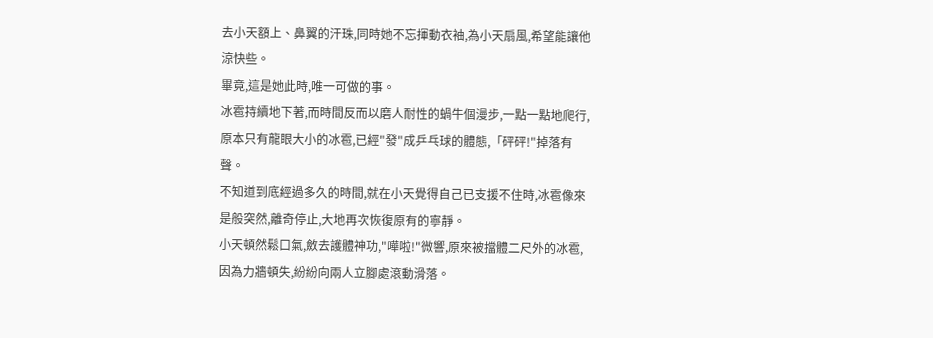去小天額上、鼻翼的汗珠,同時她不忘揮動衣袖,為小天扇風,希望能讓他涼快些。
畢竟,這是她此時,唯一可做的事。
冰雹持續地下著,而時間反而以磨人耐性的蝸牛個漫步,一點一點地爬行,原本只有龍眼大小的冰雹,已經"發"成乒乓球的體態,「砰砰!"掉落有聲。
不知道到底經過多久的時間,就在小天覺得自己已支援不住時,冰雹像來是般突然,離奇停止,大地再次恢復原有的寧靜。
小天頓然鬆口氣,斂去護體神功,"嘩啦!"微響,原來被擋體二尺外的冰雹,因為力牆頓失,紛紛向兩人立腳處滾動滑落。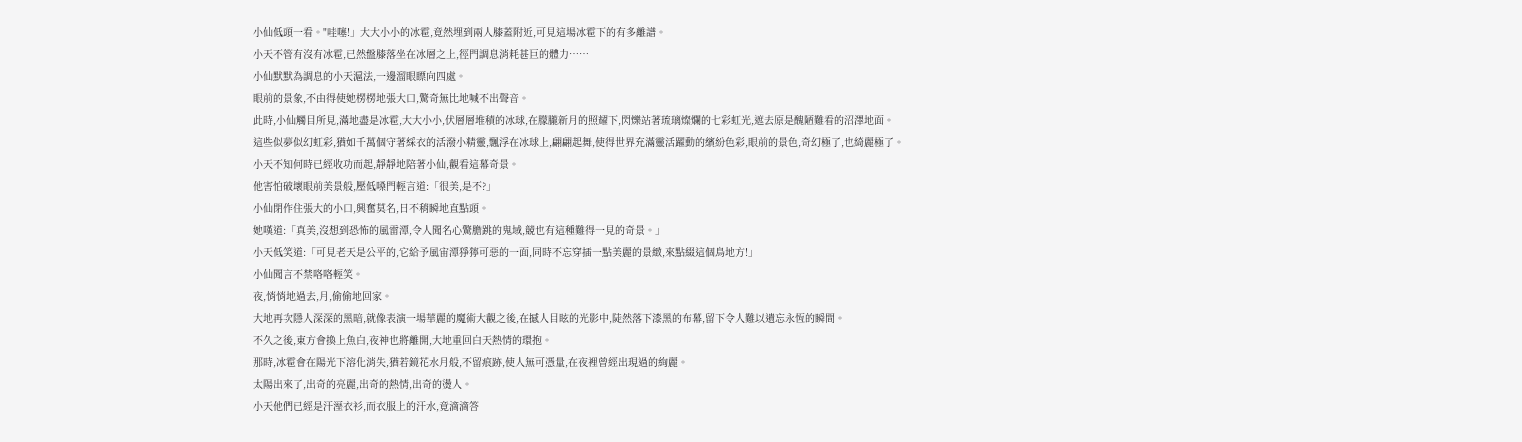小仙低頭一看。"哇噻!」大大小小的冰雹,竟然埋到兩人膝蓋附近,可見這場冰雹下的有多離譜。
小天不管有沒有冰雹,已然盤膝落坐在冰層之上,徑門調息消耗甚巨的體力……
小仙默默為調息的小天滬法,一邊溜眼瞟向四處。
眼前的景象,不由得使她楞楞地張大口,驚奇無比地喊不出聲音。
此時,小仙觸目所見,滿地盡是冰雹,大大小小,伏層層堆積的冰球,在朦朧新月的照耀下,閃爍站著琉璃燦爛的七彩虹光,遮去原是醜陋難看的沼澤地面。
這些似夢似幻虹彩,猶如千萬個守著綵衣的活潑小精靈,飄浮在冰球上,翩翩起舞,使得世界充滿靈活躍動的繽紛色彩,眼前的景色,奇幻極了,也綺麗極了。
小天不知何時已經收功而起,靜靜地陪著小仙,觀看這幕奇景。
他害怕破壞眼前美景般,壓低嗓門輕言道:「很美,是不?」
小仙閉作住張大的小口,興奮莫名,日不稍瞬地直點頭。
她嘆道:「真美,沒想到恐怖的風雷潭,令人聞名心驚膽跳的鬼域,競也有這種難得一見的奇景。」
小天低笑道:「可見老天是公平的,它給予風宙潭猙獰可惡的一面,同時不忘穿插一點美麗的景緻,來點綴這個鳥地方!」
小仙聞言不禁咯咯輕笑。
夜,悄悄地過去,月,偷偷地回家。
大地再次隱人深深的黑暗,就像表演一場華麗的魔術大觀之後,在撼人目眩的光影中,陡然落下漆黑的布幕,留下令人難以遺忘永恆的瞬間。
不久之後,東方會換上魚白,夜神也將離開,大地重回白天熱情的環抱。
那時,冰雹會在陽光下溶化消失,猶若鏡花水月般,不留痕跡,使人無可憑量,在夜裡曾經出現過的絢麗。
太陽出來了,出奇的亮麗,出奇的熱情,出奇的燙人。
小天他們已經是汗溼衣衫,而衣服上的汗水,竟滴滴答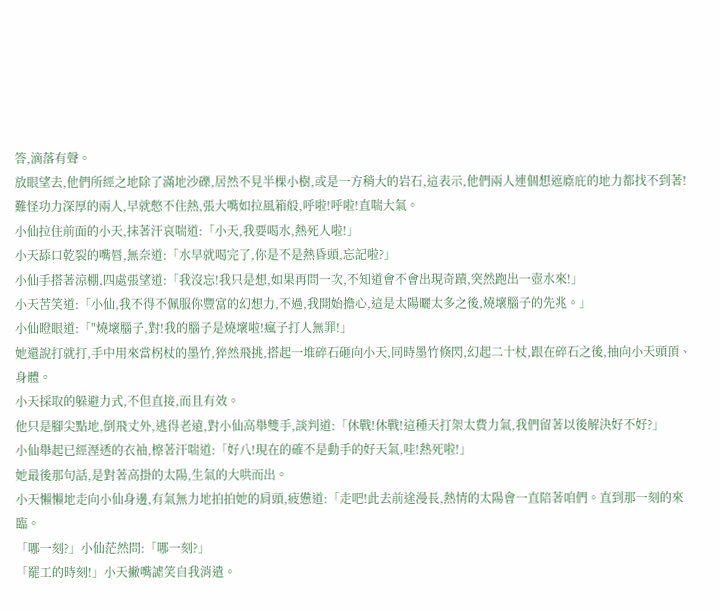答,滴落有聲。
放眼望去,他們所經之地除了滿地沙礫,居然不見半棵小樹,或是一方稍大的岩石,這表示,他們兩人連個想遮廕庇的地力都找不到著!
難怪功力深厚的兩人,早就憋不住熱,張大嘴如拉風箱般,呼啦!呼啦!直喘大氣。
小仙拉住前面的小天,抹著汗哀喘道:「小天,我要喝水,熱死人啦!」
小天舔口乾裂的嘴唇,無奈道:「水早就喝完了,你是不是熱昏頭,忘記啦?」
小仙手搭著涼棚,四處張望道:「我沒忘!我只是想,如果再問一次,不知道會不會出現奇蹟,突然跑出一壺水來!」
小天苦笑道:「小仙,我不得不佩服你豐富的幻想力,不過,我開始擔心,這是太陽曬太多之後,燒壞腦子的先兆。」
小仙瞪眼道:「"燒壞腦子,對!我的腦子是燒壞啦!瘋子打人無罪!」
她還說打就打,手中用來當柺杖的墨竹,猝然飛挑,搭起一堆碎石砸向小天,同時墨竹倏閃,幻起二十杖,跟在碎石之後,抽向小天頭頂、身體。
小天採取的躲避力式,不但直接,而且有效。
他只是腳尖點地,倒飛丈外,逃得老遠,對小仙高舉雙手,談判道:「休戰!休戰!這種天打架太費力氣,我們留著以後解決好不好?」
小仙舉起已經溼透的衣袖,檫著汗喘道:「好八!現在的確不是動手的好天氣,哇!熱死啦!」
她最後那句話,是對著高掛的太陽,生氣的大哄而出。
小天懶懶地走向小仙身邊,有氣無力地拍拍她的肩頭,疲憊道:「走吧!此去前途漫長,熱情的太陽會一直陪著咱們。直到那一刻的來臨。
「哪一刻?」小仙茫然問:「哪一刻?」
「罷工的時刻!」小天撇嘴謔笑自我消遣。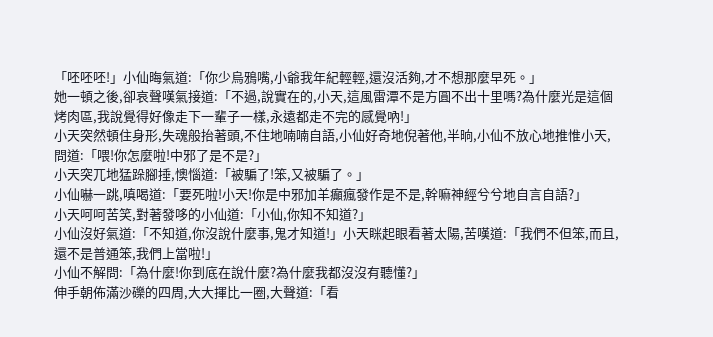「呸呸呸!」小仙晦氣道:「你少烏鴉嘴,小爺我年紀輕輕,還沒活夠,才不想那麼早死。」
她一頓之後,卻哀聲嘆氣接道:「不過,說實在的,小天,這風雷潭不是方圓不出十里嗎?為什麼光是這個烤肉區,我說覺得好像走下一輩子一樣,永遠都走不完的感覺吶!」
小天突然頓住身形,失魂般抬著頭,不住地喃喃自語,小仙好奇地倪著他,半晌,小仙不放心地推惟小天,問道:「喂!你怎麼啦!中邪了是不是?」
小天突兀地猛跺腳捶,懊惱道:「被騙了!笨,又被騙了。」
小仙嚇一跳,嗔喝道:「要死啦!小天!你是中邪加羊癲瘋發作是不是,幹嘛神經兮兮地自言自語?」
小天呵呵苦笑,對著發哆的小仙道:「小仙,你知不知道?」
小仙沒好氣道:「不知道,你沒說什麼事,鬼才知道!」小天眯起眼看著太陽,苦嘆道:「我們不但笨,而且,還不是普通笨,我們上當啦!」
小仙不解問:「為什麼!你到底在說什麼?為什麼我都沒沒有聽懂?」
伸手朝佈滿沙礫的四周,大大揮比一圈,大聲道:「看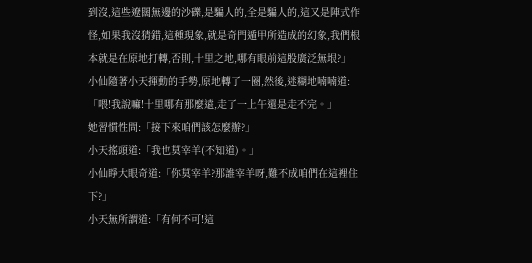到沒,這些遼闊無邊的沙礫,是騙人的,全是騙人的,這又是陣式作怪,如果我沒猜錯,這種現象,就是奇門遁甲所造成的幻象,我們根本就是在原地打轉,否則,十里之地,哪有眼前這股廣泛無垠?」
小仙隨著小天揮動的手勢,原地轉了一圈,然後,迷糊地喃喃道:「喂!我說嘛!十里哪有那麼遠,走了一上午還是走不完。」
她習慣性問:「接下來咱們該怎麼辦?」
小天搖頭道:「我也莫宰羊(不知道)。」
小仙睜大眼奇道:「你莫宰羊?那誰宰羊呀,難不成咱們在這裡住下?」
小天無所謂道:「有何不可!這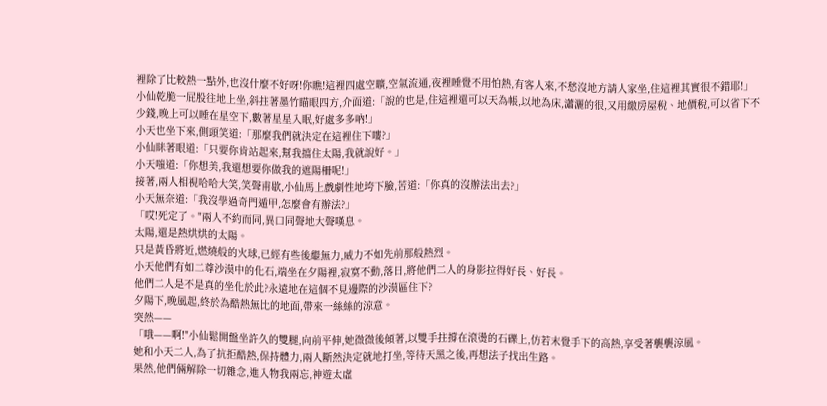裡除了比較熱一點外,也沒什麼不好呀!你瞧!這裡四處空曠,空氣流通,夜裡睡覺不用怕熱,有客人來,不愁沒地方請人家坐,住這裡其實很不錯耶!」
小仙乾脆一屁股往地上坐,斜拄著墨竹瞄眼四方,介面道:「說的也是,住這裡還可以天為帳,以地為床,瀟灑的很,又用繳房屋稅、地價稅,可以省下不少錢,晚上可以睡在星空下,數著星星入眠,好處多多吶!」
小天也坐下來,側頭笑道:「那麼我們就決定在這裡住下嘍?」
小仙眯著眼道:「只要你肯站起來,幫我擋住太陽,我就說好。」
小天嗤道:「你想美,我還想要你做我的遮陽柵呢!」
接著,兩人相視哈哈大笑,笑聲甫歇,小仙馬上戲劇性地垮下臉,苦道:「你真的沒辦法出去?」
小天無奈道:「我沒學過奇門遁甲,怎麼會有辦法?」
「哎!死定了。"兩人不約而同,異口同聲地大聲嘆息。
太陽,還是熱烘烘的太陽。
只是黃昏將近,燃燒般的火球,已經有些後繼無力,威力不如先前那般熱烈。
小天他們有如二尊沙漠中的化石,端坐在夕陽裡,寂寞不動,落日,將他們二人的身影拉得好長、好長。
他們二人是不是真的坐化於此?永遠地在這個不見邊際的沙漠區住下?
夕陽下,晚風起,終於為酷熱無比的地面,帶來一絲絲的涼意。
突然——
「哦——啊!"小仙鬆開盤坐許久的雙腿,向前平伸,她微微後傾著,以雙手拄撐在滾燙的石礫上,仿若末覺手下的高熱,享受著襲襲涼風。
她和小天二人,為了抗拒酷熱,保持體力,兩人斷然決定就地打坐,等待天黑之後,再想法子找出生路。
果然,他們倆解除一切雜念,進入物我兩忘,神遊太虛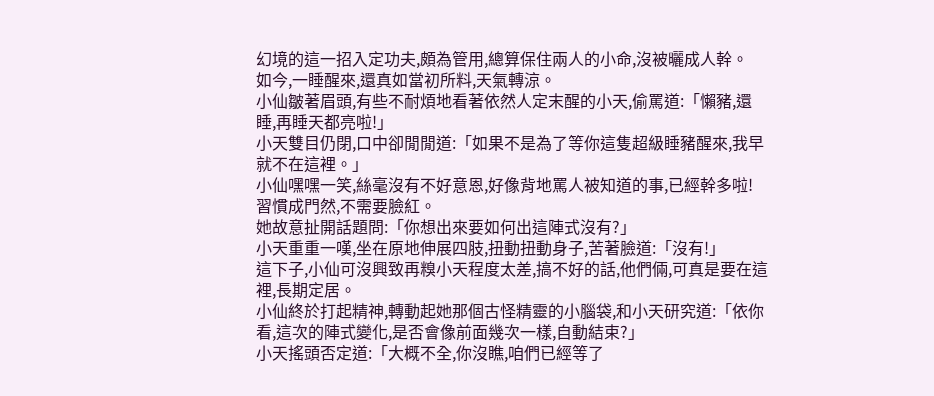幻境的這一招入定功夫,頗為管用,總算保住兩人的小命,沒被曬成人幹。
如今,一睡醒來,還真如當初所料,天氣轉涼。
小仙皺著眉頭,有些不耐煩地看著依然人定末醒的小天,偷罵道:「懶豬,還睡,再睡天都亮啦!」
小天雙目仍閉,口中卻閒閒道:「如果不是為了等你這隻超級睡豬醒來,我早就不在這裡。」
小仙嘿嘿一笑,絲毫沒有不好意恩,好像背地罵人被知道的事,已經幹多啦!習慣成門然,不需要臉紅。
她故意扯開話題問:「你想出來要如何出這陣式沒有?」
小天重重一嘆,坐在原地伸展四肢,扭動扭動身子,苦著臉道:「沒有!」
這下子,小仙可沒興致再糗小天程度太差,搞不好的話,他們倆,可真是要在這裡,長期定居。
小仙終於打起精神,轉動起她那個古怪精靈的小腦袋,和小天研究道:「依你看,這次的陣式變化,是否會像前面幾次一樣,自動結束?」
小天搖頭否定道:「大概不全,你沒瞧,咱們已經等了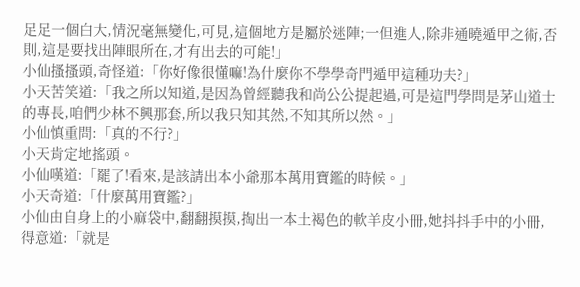足足一個白大,情況毫無變化,可見,這個地方是屬於迷陣;一但進人,除非通曉遁甲之術,否則,這是要找出陣眼所在,才有出去的可能!」
小仙搔搔頭,奇怪道:「你好像很懂嘛!為什麼你不學學奇門遁甲這種功夫?」
小天苦笑道:「我之所以知道,是因為曾經聽我和尚公公提起過,可是這門學問是茅山道士的專長,咱們少林不興那套,所以我只知其然,不知其所以然。」
小仙慎重問:「真的不行?」
小天肯定地搖頭。
小仙嘆道:「罷了!看來,是該請出本小爺那本萬用寶鑑的時候。」
小天奇道:「什麼萬用寶鑑?」
小仙由自身上的小麻袋中,翻翻摸摸,掏出一本土褐色的軟羊皮小冊,她抖抖手中的小冊,得意道:「就是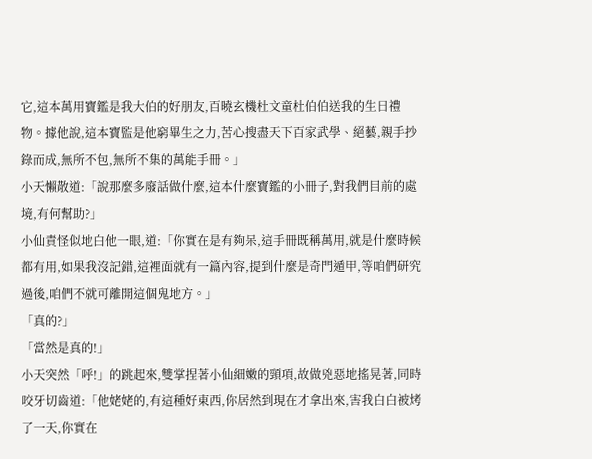它,這本萬用寶鑑是我大伯的好朋友,百曉玄機杜文童杜伯伯送我的生日禮物。據他說,這本寶監是他窮畢生之力,苦心搜盡天下百家武學、絕藝,親手抄錄而成,無所不包,無所不集的萬能手冊。」
小天懶散道:「說那麼多廢話做什麼,這本什麼寶鑑的小冊子,對我們目前的處境,有何幫助?」
小仙責怪似地白他一眼,道:「你實在是有夠呆,這手冊既稱萬用,就是什麼時候都有用,如果我沒記錯,這裡面就有一篇內容,提到什麼是奇門遁甲,等咱們研究過後,咱們不就可離開這個鬼地方。」
「真的?」
「當然是真的!」
小天突然「呼!」的跳起來,雙掌捏著小仙細嫩的頸項,故做兇惡地搖晃著,同時咬牙切齒道:「他姥姥的,有這種好東西,你居然到現在才拿出來,害我白白被烤了一天,你實在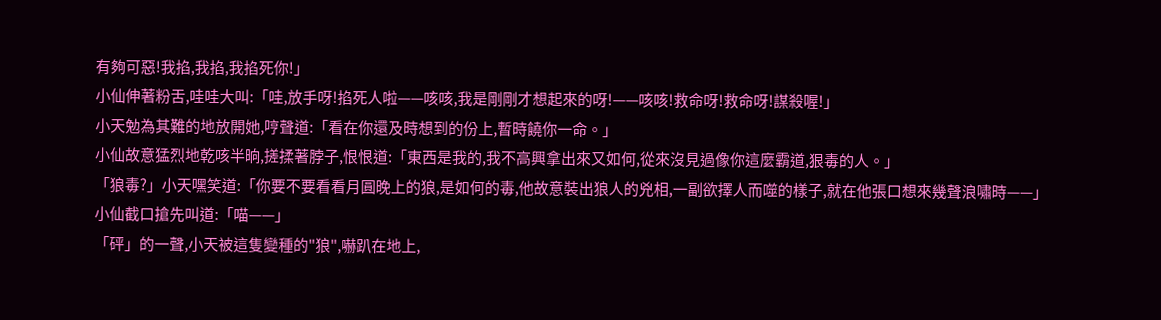有夠可惡!我掐,我掐,我掐死你!」
小仙伸著粉舌,哇哇大叫:「哇,放手呀!掐死人啦——咳咳,我是剛剛才想起來的呀!——咳咳!救命呀!救命呀!謀殺喔!」
小天勉為其難的地放開她,哼聲道:「看在你還及時想到的份上,暫時饒你一命。」
小仙故意猛烈地乾咳半晌,搓揉著脖子,恨恨道:「東西是我的,我不高興拿出來又如何,從來沒見過像你這麼霸道,狠毒的人。」
「狼毒?」小天嘿笑道:「你要不要看看月圓晚上的狼,是如何的毒,他故意裝出狼人的兇相,一副欲擇人而噬的樣子,就在他張口想來幾聲浪嘯時——」
小仙截口搶先叫道:「喵——」
「砰」的一聲,小天被這隻變種的"狼",嚇趴在地上,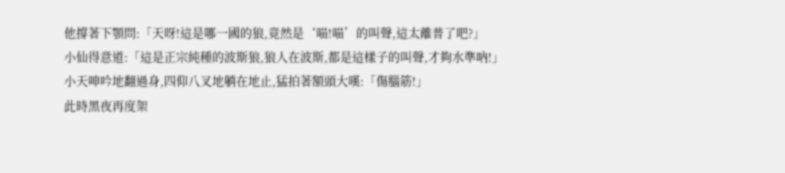他撐著下顎問:「天呀!這是哪一國的狼,竟然是‘喵!喵’的叫聲,這太離普了吧?」
小仙得意道:「這是正宗純種的波斯狼,狼人在波斯,都是這樣子的叫聲,才夠水準吶!」
小天呻吟地翻過身,四仰八叉地躺在地止,猛拍著額頭大嘆:「傷腦筋!」
此時黑夜再度架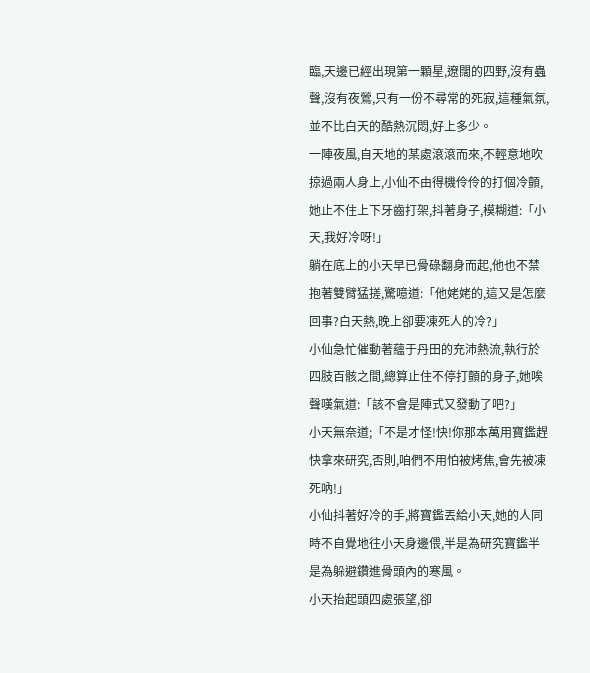臨,天邊已經出現第一顆星,遼闊的四野,沒有蟲聲,沒有夜鶯,只有一份不尋常的死寂,這種氣氛,並不比白天的酷熱沉悶,好上多少。
一陣夜風,自天地的某處滾滾而來,不輕意地吹掠過兩人身上,小仙不由得機伶伶的打個冷顫,她止不住上下牙齒打架,抖著身子,模糊道:「小天,我好冷呀!」
躺在底上的小天早已骨碌翻身而起,他也不禁抱著雙臂猛搓,驚噫道:「他姥姥的,這又是怎麼回事?白天熱,晚上卻要凍死人的冷?」
小仙急忙催動著蘊于丹田的充沛熱流,執行於四肢百骸之間,總算止住不停打顫的身子,她唉聲嘆氣道:「該不會是陣式又發動了吧?」
小天無奈道;「不是才怪!快!你那本萬用寶鑑趕快拿來研究,否則,咱們不用怕被烤焦,會先被凍死吶!」
小仙抖著好冷的手,將寶鑑丟給小天,她的人同時不自覺地往小天身邊偎,半是為研究寶鑑半是為躲避鑽進骨頭內的寒風。
小天抬起頭四處張望,卻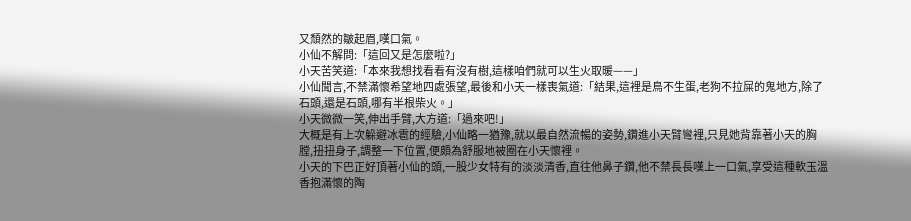又頹然的皺起眉,嘆口氣。
小仙不解問:「這回又是怎麼啦?」
小天苦笑道:「本來我想找看看有沒有樹,這樣咱們就可以生火取暖——」
小仙聞言,不禁滿懷希望地四處張望,最後和小天一樣喪氣道:「結果,這裡是鳥不生蛋,老狗不拉屎的鬼地方,除了石頭,還是石頭,哪有半根柴火。」
小天微微一笑,伸出手臂,大方道:「過來吧!」
大概是有上次躲避冰雹的經驗,小仙略一猶豫,就以最自然流暢的姿勢,鑽進小天臂彎裡,只見她背靠著小天的胸膛,扭扭身子,調整一下位置,便頗為舒服地被圈在小天懷裡。
小天的下巴正好頂著小仙的頭,一股少女特有的淡淡清香,直往他鼻子鑽,他不禁長長嘆上一口氣,享受這種軟玉溫香抱滿懷的陶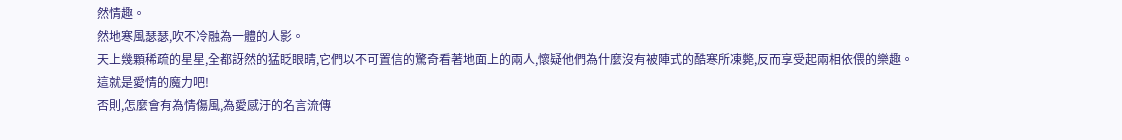然情趣。
然地寒風瑟瑟,吹不冷融為一體的人影。
天上幾顆稀疏的星星,全都訝然的猛眨眼晴,它們以不可置信的驚奇看著地面上的兩人,懷疑他們為什麼沒有被陣式的酷寒所凍斃,反而享受起兩相依偎的樂趣。
這就是愛情的魔力吧!
否則,怎麼會有為情傷風,為愛感汙的名言流傳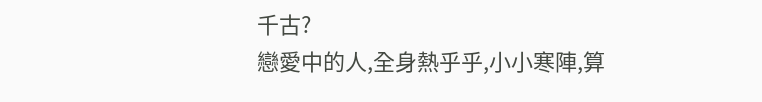千古?
戀愛中的人,全身熱乎乎,小小寒陣,算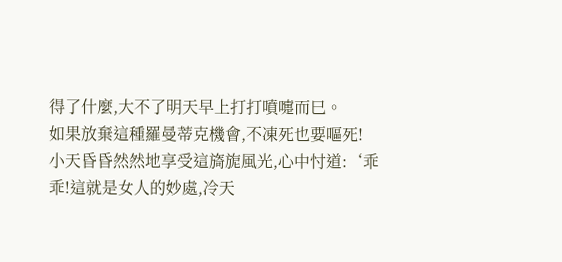得了什麼,大不了明天早上打打噴嚏而巳。
如果放棄這種羅曼蒂克機會,不凍死也要嘔死!
小天昏昏然然地享受這旖旎風光,心中忖道:‘乖乖!這就是女人的妙處,冷天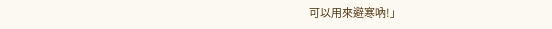可以用來避寒吶!」